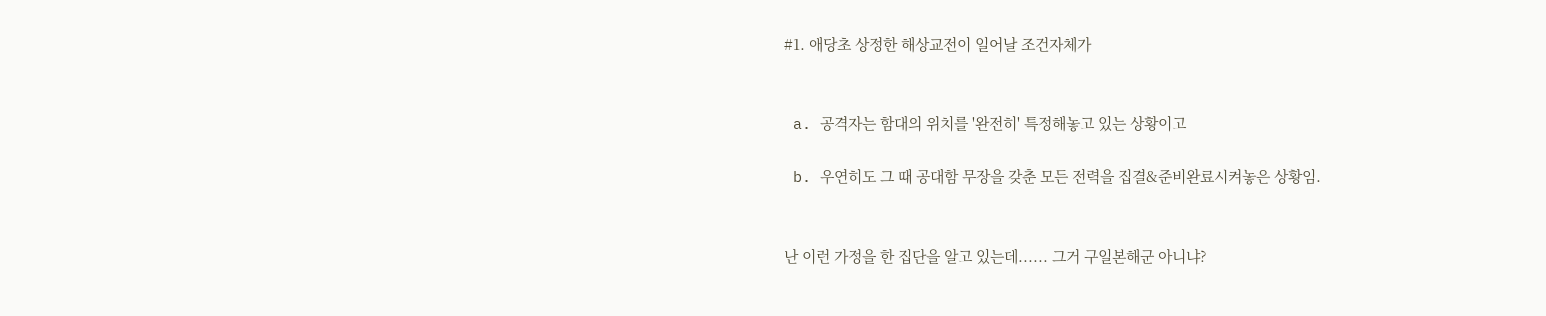#1. 애당초 상정한 해상교전이 일어날 조건자체가


 a. 공격자는 함대의 위치를 '완전히' 특정해놓고 있는 상황이고

 b. 우연히도 그 때 공대함 무장을 갖춘 모든 전력을 집결&준비완료시켜놓은 상황임.


난 이런 가정을 한 집단을 알고 있는데...... 그거 구일본해군 아니냐?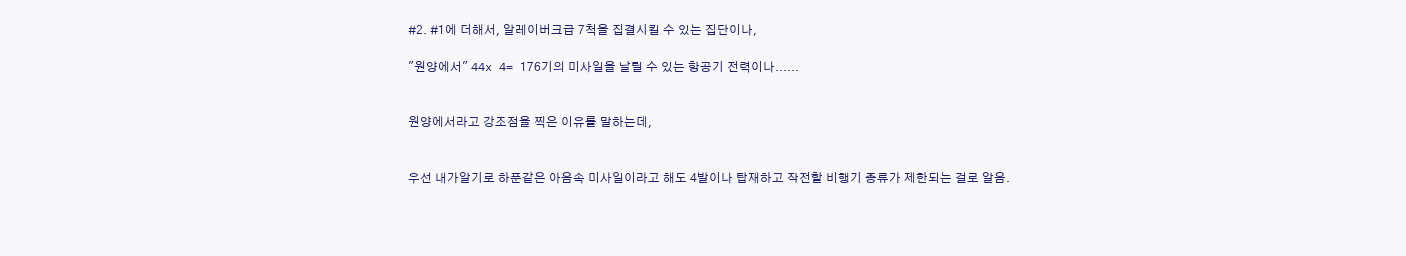#2. #1에 더해서, 알레이버크급 7척을 집결시킬 수 있는 집단이나,

"원양에서" 44x 4= 176기의 미사일을 날릴 수 있는 항공기 전력이나......


원양에서라고 강조점을 찍은 이유를 말하는데,


우선 내가알기로 하푼같은 아음속 미사일이라고 해도 4발이나 탑재하고 작전할 비행기 종류가 제한되는 걸로 알음.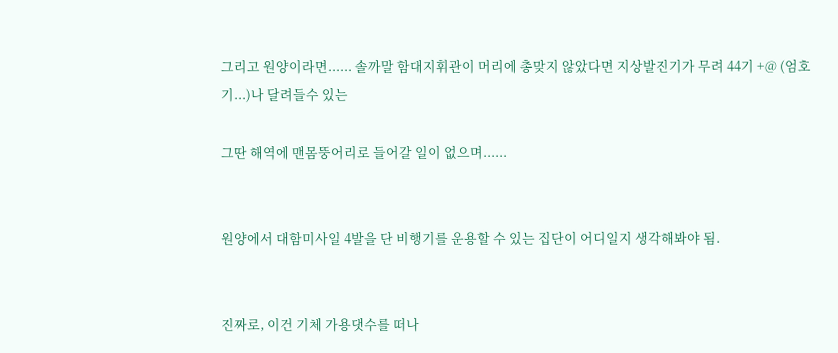그리고 원양이라면...... 솔까말 함대지휘관이 머리에 총맞지 않았다면 지상발진기가 무려 44기 +@ (엄호기...)나 달려들수 있는

그딴 해역에 맨몸뚱어리로 들어갈 일이 없으며......


원양에서 대함미사일 4발을 단 비행기를 운용할 수 있는 집단이 어디일지 생각해봐야 됨.


진짜로, 이건 기체 가용댓수를 떠나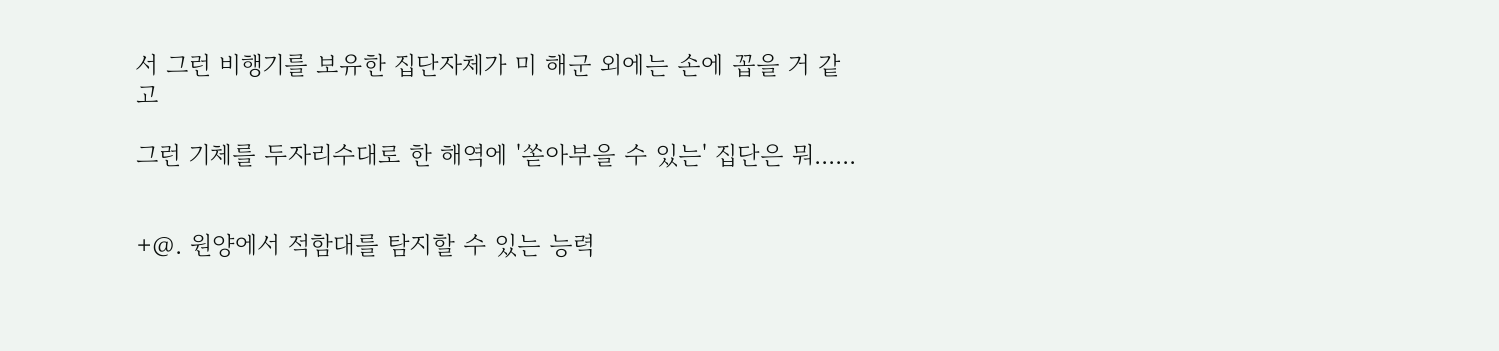서 그런 비행기를 보유한 집단자체가 미 해군 외에는 손에 꼽을 거 같고

그런 기체를 두자리수대로 한 해역에 '쏟아부을 수 있는' 집단은 뭐......


+@. 원양에서 적함대를 탐지할 수 있는 능력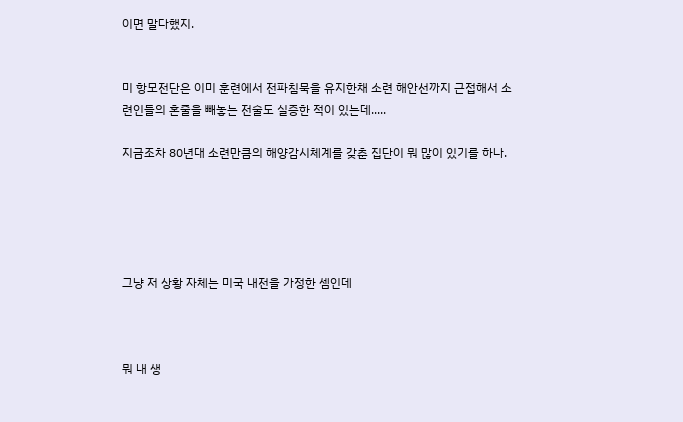이면 말다했지.


미 항모전단은 이미 훈련에서 전파침묵을 유지한채 소련 해안선까지 근접해서 소련인들의 혼줄을 빼놓는 전술도 실증한 적이 있는데.....

지금조차 80년대 소련만큼의 해양감시체계를 갖춘 집단이 뭐 많이 있기를 하나.





그냥 저 상황 자체는 미국 내전을 가정한 셈인데



뭐 내 생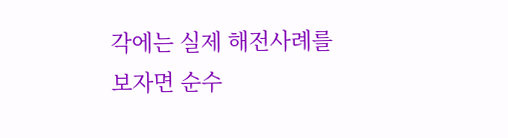각에는 실제 해전사례를 보자면 순수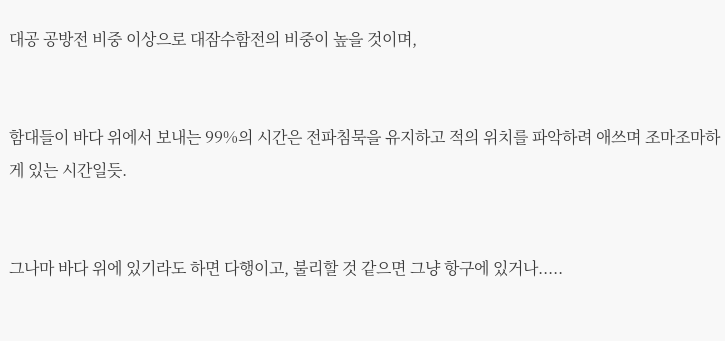대공 공방전 비중 이상으로 대잠수함전의 비중이 높을 것이며,


함대들이 바다 위에서 보내는 99%의 시간은 전파침묵을 유지하고 적의 위치를 파악하려 애쓰며 조마조마하게 있는 시간일듯.


그나마 바다 위에 있기라도 하면 다행이고, 불리할 것 같으면 그냥 항구에 있거나.....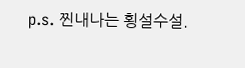p.s. 찐내나는 횡설수설.